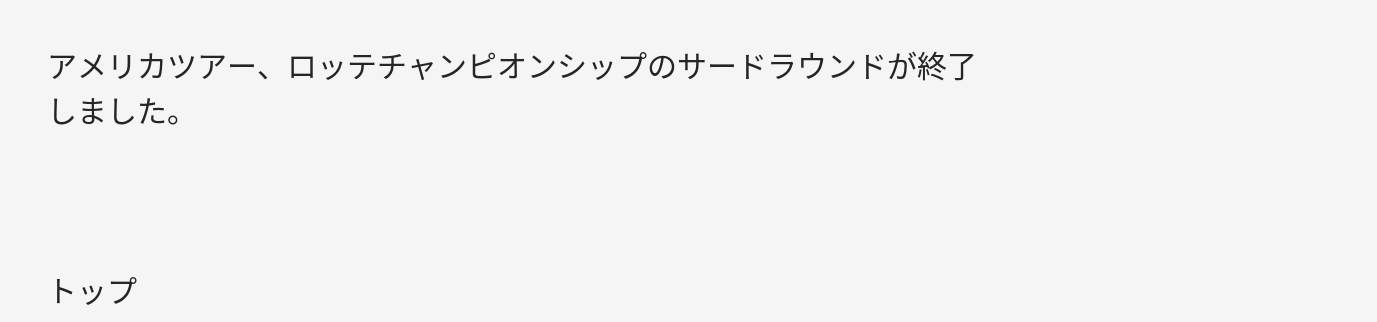アメリカツアー、ロッテチャンピオンシップのサードラウンドが終了しました。



トップ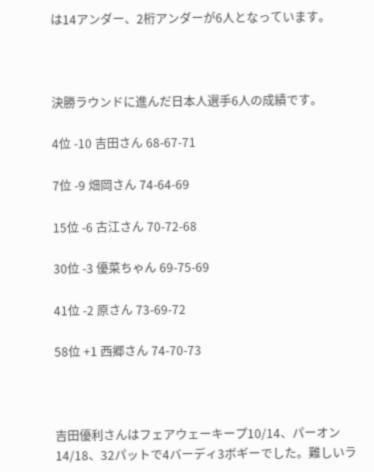は14アンダー、2桁アンダーが6人となっています。



決勝ラウンドに進んだ日本人選手6人の成績です。

4位 -10 吉田さん 68-67-71

7位 -9 畑岡さん 74-64-69

15位 -6 古江さん 70-72-68

30位 -3 優菜ちゃん 69-75-69

41位 -2 原さん 73-69-72

58位 +1 西郷さん 74-70-73



吉田優利さんはフェアウェーキープ10/14、パーオン14/18、32パットで4バーディ3ボギーでした。難しいラ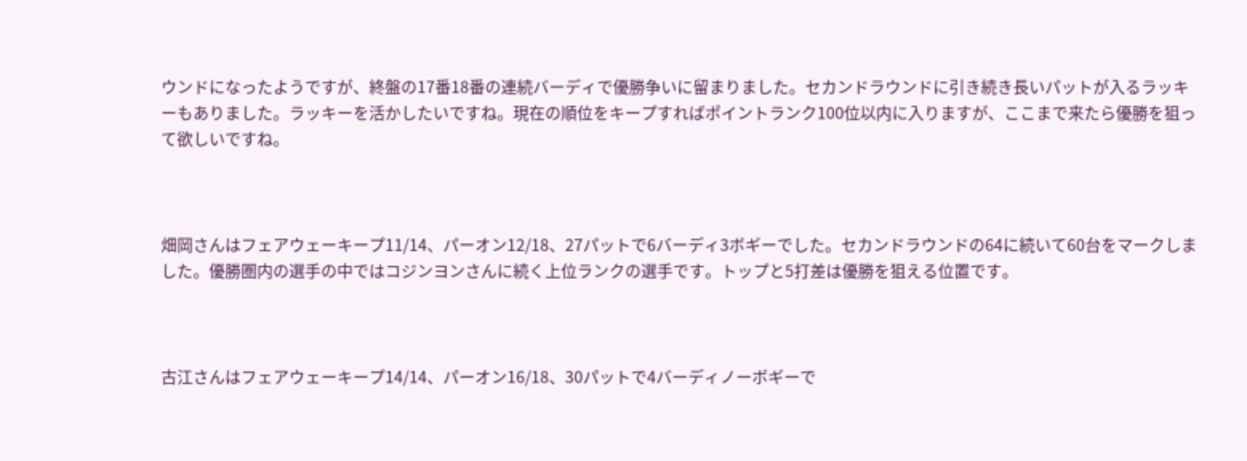ウンドになったようですが、終盤の17番18番の連続バーディで優勝争いに留まりました。セカンドラウンドに引き続き長いパットが入るラッキーもありました。ラッキーを活かしたいですね。現在の順位をキープすればポイントランク100位以内に入りますが、ここまで来たら優勝を狙って欲しいですね。



畑岡さんはフェアウェーキープ11/14、パーオン12/18、27パットで6バーディ3ボギーでした。セカンドラウンドの64に続いて60台をマークしました。優勝圏内の選手の中ではコジンヨンさんに続く上位ランクの選手です。トップと5打差は優勝を狙える位置です。



古江さんはフェアウェーキープ14/14、パーオン16/18、30パットで4バーディノーボギーで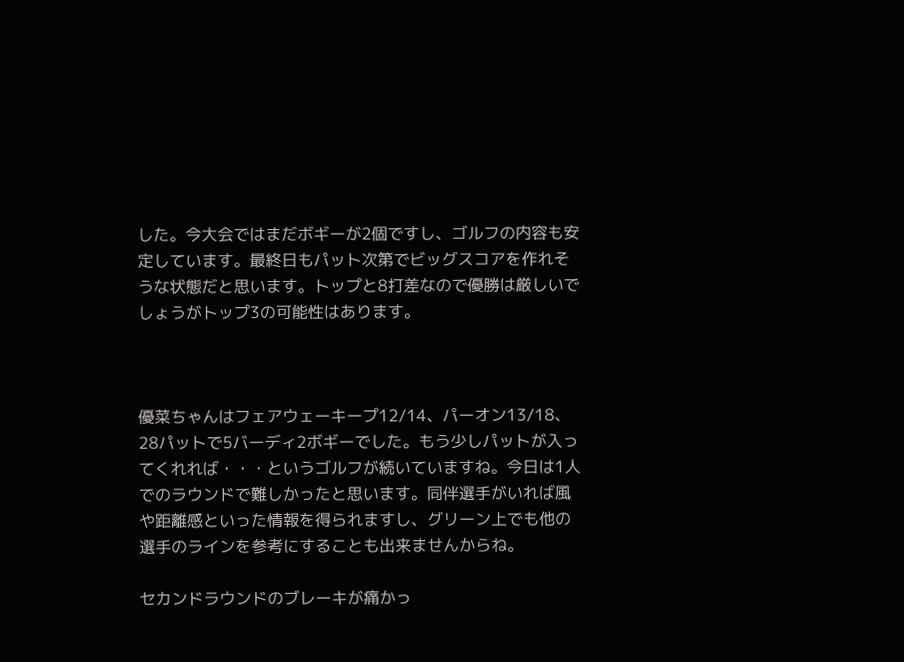した。今大会ではまだボギーが2個ですし、ゴルフの内容も安定しています。最終日もパット次第でビッグスコアを作れそうな状態だと思います。トップと8打差なので優勝は厳しいでしょうがトップ3の可能性はあります。



優菜ちゃんはフェアウェーキープ12/14、パーオン13/18、28パットで5バーディ2ボギーでした。もう少しパットが入ってくれれば・・・というゴルフが続いていますね。今日は1人でのラウンドで難しかったと思います。同伴選手がいれば風や距離感といった情報を得られますし、グリーン上でも他の選手のラインを参考にすることも出来ませんからね。

セカンドラウンドのブレーキが痛かっ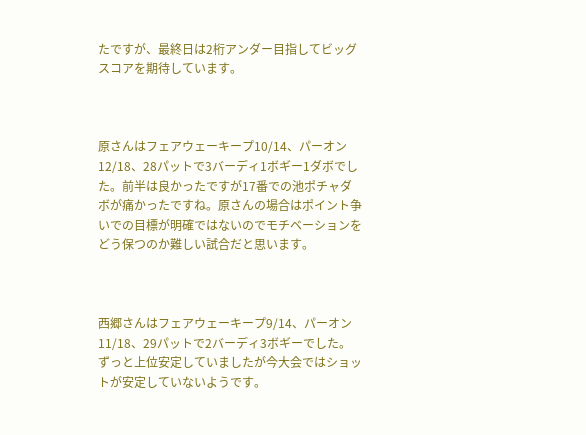たですが、最終日は2桁アンダー目指してビッグスコアを期待しています。



原さんはフェアウェーキープ10/14、パーオン12/18、28パットで3バーディ1ボギー1ダボでした。前半は良かったですが17番での池ポチャダボが痛かったですね。原さんの場合はポイント争いでの目標が明確ではないのでモチベーションをどう保つのか難しい試合だと思います。



西郷さんはフェアウェーキープ9/14、パーオン11/18、29パットで2バーディ3ボギーでした。ずっと上位安定していましたが今大会ではショットが安定していないようです。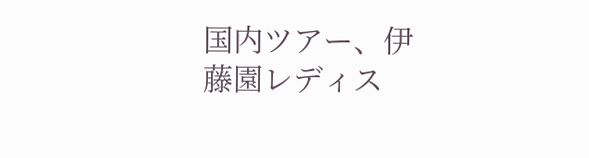国内ツアー、伊藤園レディス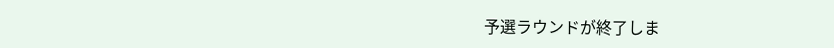予選ラウンドが終了しま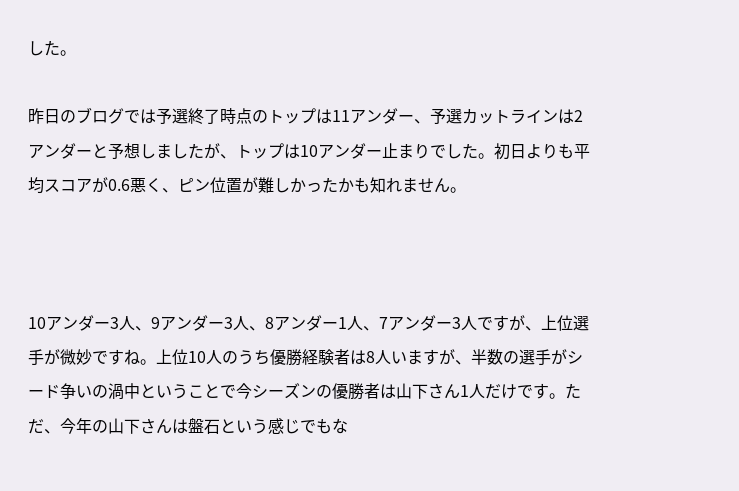した。

昨日のブログでは予選終了時点のトップは11アンダー、予選カットラインは2アンダーと予想しましたが、トップは10アンダー止まりでした。初日よりも平均スコアが0.6悪く、ピン位置が難しかったかも知れません。



10アンダー3人、9アンダー3人、8アンダー1人、7アンダー3人ですが、上位選手が微妙ですね。上位10人のうち優勝経験者は8人いますが、半数の選手がシード争いの渦中ということで今シーズンの優勝者は山下さん1人だけです。ただ、今年の山下さんは盤石という感じでもな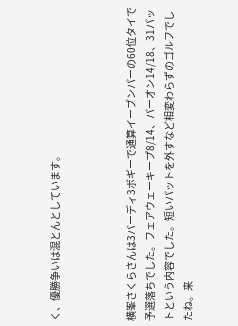く、優勝争いは混とんとしています。



横峯さくらさんは3バーディ3ボギーで通算イーブンパーの60位タイで予選落ちでした。フェアウェーキープ8/14、パーオン14/18、31パットという内容でした。短いパットを外すなど相変わらずのゴルフでしたね。来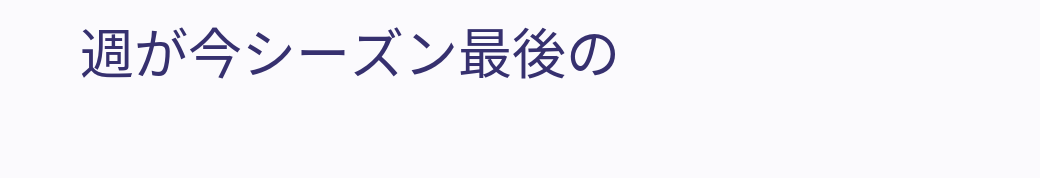週が今シーズン最後の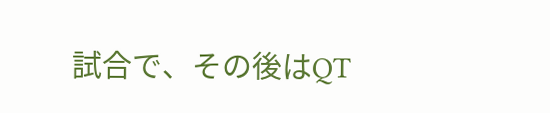試合で、その後はQT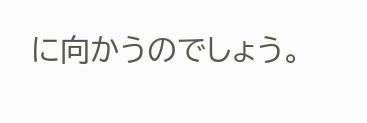に向かうのでしょう。